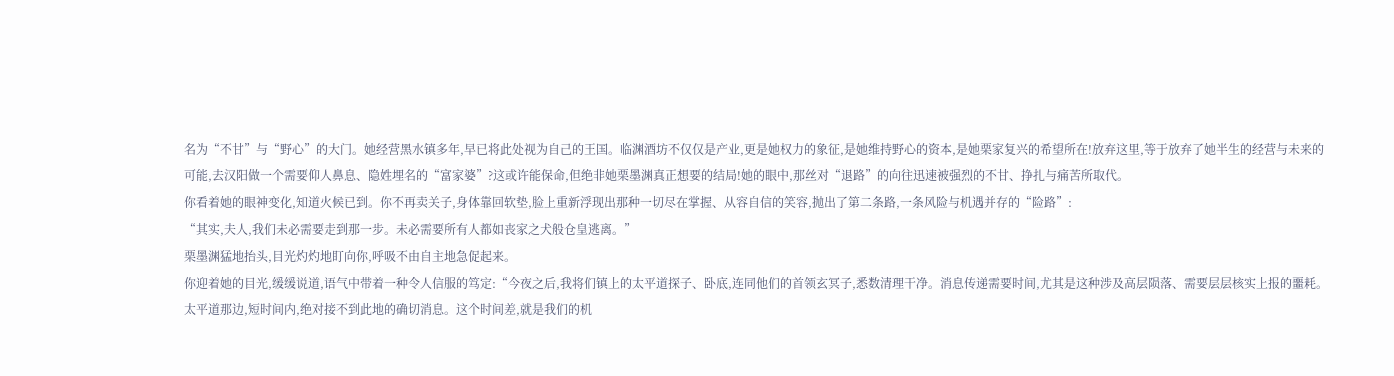名为“不甘”与“野心”的大门。她经营黑水镇多年,早已将此处视为自己的王国。临渊酒坊不仅仅是产业,更是她权力的象征,是她维持野心的资本,是她栗家复兴的希望所在!放弃这里,等于放弃了她半生的经营与未来的可能,去汉阳做一个需要仰人鼻息、隐姓埋名的“富家婆”?这或许能保命,但绝非她栗墨渊真正想要的结局!她的眼中,那丝对“退路”的向往迅速被强烈的不甘、挣扎与痛苦所取代。
你看着她的眼神变化,知道火候已到。你不再卖关子,身体靠回软垫,脸上重新浮现出那种一切尽在掌握、从容自信的笑容,抛出了第二条路,一条风险与机遇并存的“险路”:
“其实,夫人,我们未必需要走到那一步。未必需要所有人都如丧家之犬般仓皇逃离。”
栗墨渊猛地抬头,目光灼灼地盯向你,呼吸不由自主地急促起来。
你迎着她的目光,缓缓说道,语气中带着一种令人信服的笃定:“今夜之后,我将们镇上的太平道探子、卧底,连同他们的首领玄冥子,悉数清理干净。消息传递需要时间,尤其是这种涉及高层陨落、需要层层核实上报的噩耗。太平道那边,短时间内,绝对接不到此地的确切消息。这个时间差,就是我们的机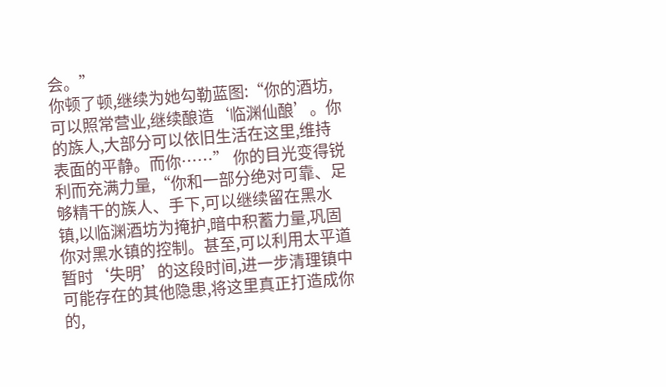会。”
你顿了顿,继续为她勾勒蓝图:“你的酒坊,可以照常营业,继续酿造‘临渊仙酿’。你的族人,大部分可以依旧生活在这里,维持表面的平静。而你……” 你的目光变得锐利而充满力量,“你和一部分绝对可靠、足够精干的族人、手下,可以继续留在黑水镇,以临渊酒坊为掩护,暗中积蓄力量,巩固你对黑水镇的控制。甚至,可以利用太平道暂时‘失明’的这段时间,进一步清理镇中可能存在的其他隐患,将这里真正打造成你的,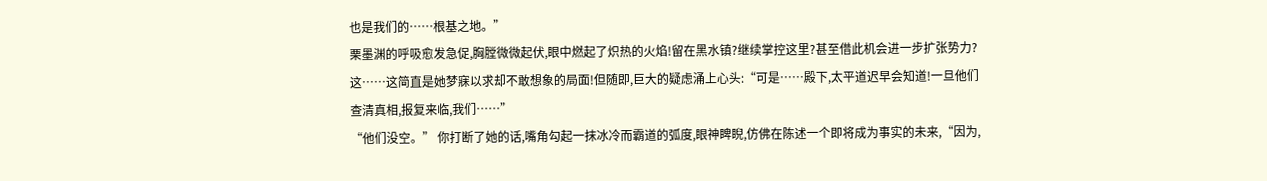也是我们的……根基之地。”
栗墨渊的呼吸愈发急促,胸膛微微起伏,眼中燃起了炽热的火焰!留在黑水镇?继续掌控这里?甚至借此机会进一步扩张势力?这……这简直是她梦寐以求却不敢想象的局面!但随即,巨大的疑虑涌上心头:“可是……殿下,太平道迟早会知道!一旦他们查清真相,报复来临,我们……”
“他们没空。” 你打断了她的话,嘴角勾起一抹冰冷而霸道的弧度,眼神睥睨,仿佛在陈述一个即将成为事实的未来,“因为,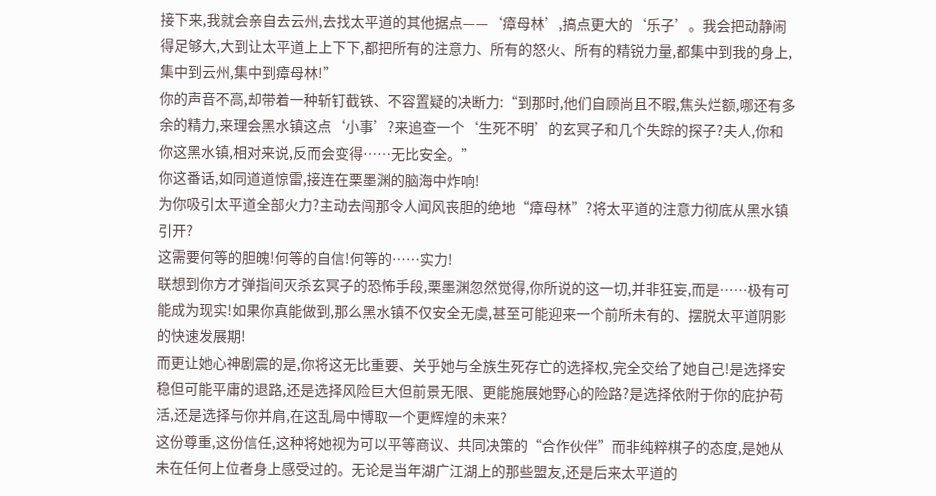接下来,我就会亲自去云州,去找太平道的其他据点——‘瘴母林’,搞点更大的‘乐子’。我会把动静闹得足够大,大到让太平道上上下下,都把所有的注意力、所有的怒火、所有的精锐力量,都集中到我的身上,集中到云州,集中到瘴母林!”
你的声音不高,却带着一种斩钉截铁、不容置疑的决断力:“到那时,他们自顾尚且不暇,焦头烂额,哪还有多余的精力,来理会黑水镇这点‘小事’?来追查一个‘生死不明’的玄冥子和几个失踪的探子?夫人,你和你这黑水镇,相对来说,反而会变得……无比安全。”
你这番话,如同道道惊雷,接连在栗墨渊的脑海中炸响!
为你吸引太平道全部火力?主动去闯那令人闻风丧胆的绝地“瘴母林”?将太平道的注意力彻底从黑水镇引开?
这需要何等的胆魄!何等的自信!何等的……实力!
联想到你方才弹指间灭杀玄冥子的恐怖手段,栗墨渊忽然觉得,你所说的这一切,并非狂妄,而是……极有可能成为现实!如果你真能做到,那么黑水镇不仅安全无虞,甚至可能迎来一个前所未有的、摆脱太平道阴影的快速发展期!
而更让她心神剧震的是,你将这无比重要、关乎她与全族生死存亡的选择权,完全交给了她自己!是选择安稳但可能平庸的退路,还是选择风险巨大但前景无限、更能施展她野心的险路?是选择依附于你的庇护苟活,还是选择与你并肩,在这乱局中博取一个更辉煌的未来?
这份尊重,这份信任,这种将她视为可以平等商议、共同决策的“合作伙伴”而非纯粹棋子的态度,是她从未在任何上位者身上感受过的。无论是当年湖广江湖上的那些盟友,还是后来太平道的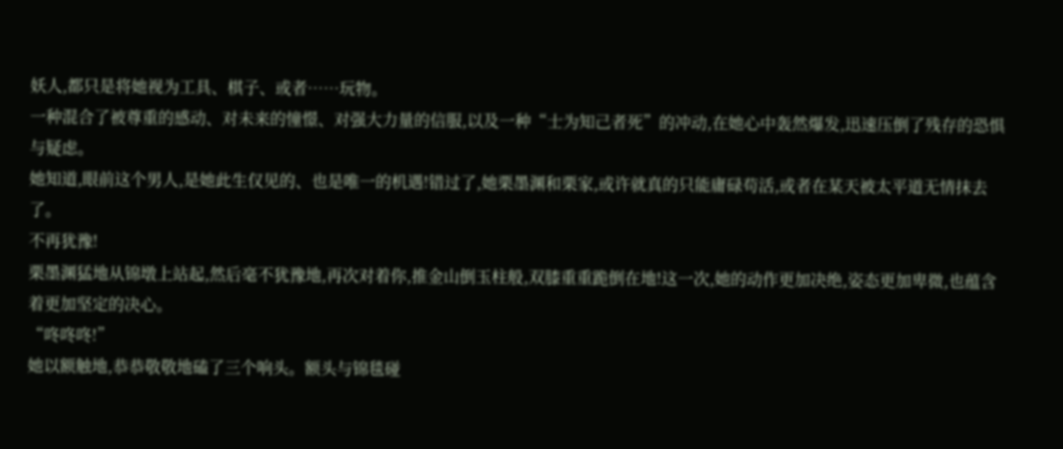妖人,都只是将她视为工具、棋子、或者……玩物。
一种混合了被尊重的感动、对未来的憧憬、对强大力量的信服,以及一种“士为知己者死”的冲动,在她心中轰然爆发,迅速压倒了残存的恐惧与疑虑。
她知道,眼前这个男人,是她此生仅见的、也是唯一的机遇!错过了,她栗墨渊和栗家,或许就真的只能庸碌苟活,或者在某天被太平道无情抹去了。
不再犹豫!
栗墨渊猛地从锦墩上站起,然后毫不犹豫地,再次对着你,推金山倒玉柱般,双膝重重跪倒在地!这一次,她的动作更加决绝,姿态更加卑微,也蕴含着更加坚定的决心。
“咚咚咚!”
她以额触地,恭恭敬敬地磕了三个响头。额头与锦毯碰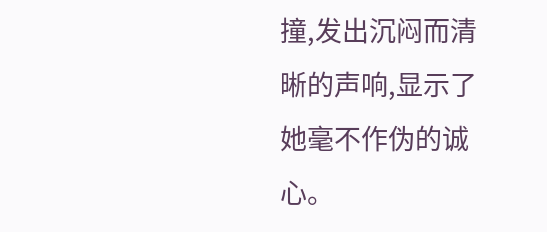撞,发出沉闷而清晰的声响,显示了她毫不作伪的诚心。